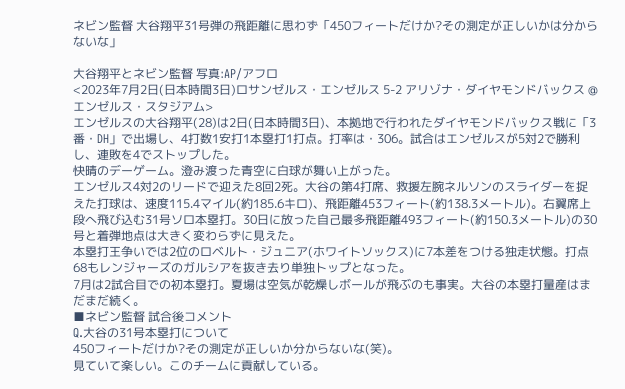ネビン監督 大谷翔平31号弾の飛距離に思わず「450フィートだけか?その測定が正しいかは分からないな」

大谷翔平とネビン監督 写真:AP/アフロ
<2023年7月2日(日本時間3日)ロサンゼルス・エンゼルス 5-2 アリゾナ・ダイヤモンドバックス @エンゼルス・スタジアム>
エンゼルスの大谷翔平(28)は2日(日本時間3日)、本拠地で行われたダイヤモンドバックス戦に「3番・DH」で出場し、4打数1安打1本塁打1打点。打率は・306。試合はエンゼルスが5対2で勝利し、連敗を4でストップした。
快晴のデーゲーム。澄み渡った青空に白球が舞い上がった。
エンゼルス4対2のリードで迎えた8回2死。大谷の第4打席、救援左腕ネルソンのスライダーを捉えた打球は、速度115.4マイル(約185.6キロ)、飛距離453フィート(約138.3メートル)。右翼席上段へ飛び込む31号ソロ本塁打。30日に放った自己最多飛距離493フィート(約150.3メートル)の30号と着弾地点は大きく変わらずに見えた。
本塁打王争いでは2位のロベルト・ジュニア(ホワイトソックス)に7本差をつける独走状態。打点68もレンジャーズのガルシアを抜き去り単独トップとなった。
7月は2試合目での初本塁打。夏場は空気が乾燥しボールが飛ぶのも事実。大谷の本塁打量産はまだまだ続く。
■ネビン監督 試合後コメント
Q.大谷の31号本塁打について
450フィートだけか?その測定が正しいか分からないな(笑)。
見ていて楽しい。このチームに貢献している。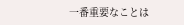一番重要なことは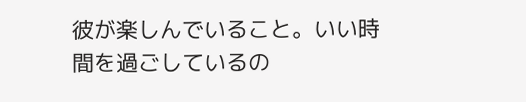彼が楽しんでいること。いい時間を過ごしているの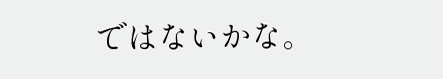ではないかな。